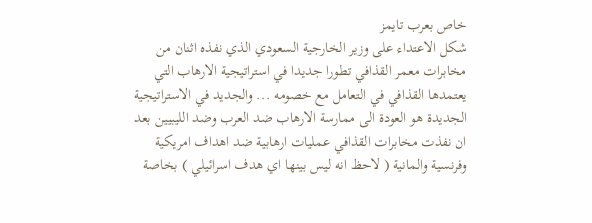خاص بعرب تايمز
شكل الاعتداء على وزير الخارجية السعودي الذي نفذه اثنان من مخابرات معمر القذافي تطورا جديدا في استراتيجية الارهاب التي يعتمدها القذافي في التعامل مع خصومه ... والجديد في الاستراتيجية الجديدة هو العودة الى ممارسة الارهاب ضد العرب وضد الليبيين بعد ان نفذت مخابرات القذافي عمليات ارهابية ضد اهداف امريكية وفرنسية والمانية ( لاحظ انه ليس بينها اي هدف اسرائيلي ) بخاصة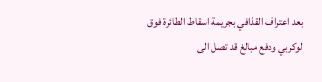بعد اعتراف القذافي بجريمة اسقاط الطائرة فوق لوكربي ودفع مبالغ قد تصل الى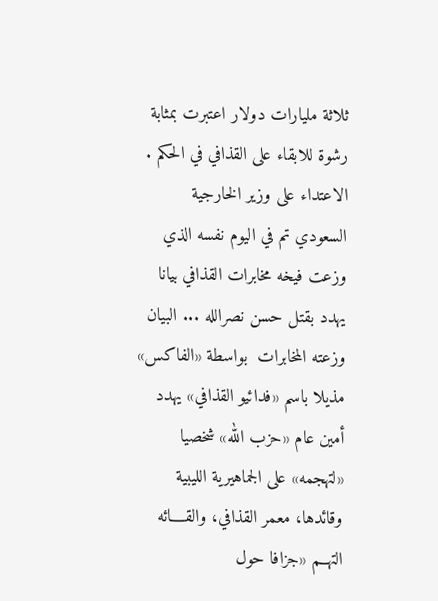ثلاثة مليارات دولار اعتبرت بمثابة رشوة للابقاء على القذافي في الحكم .
الاعتداء على وزير الخارجية السعودي تم في اليوم نفسه الذي وزعت فيخه مخابرات القذافي بيانا يهدد بقتل حسن نصرالله ... البيان وزعته المخابرات  بواسطة «الفاكس» مذيلا باسم «فدائيو القذافي» يهدد أمين عام «حزب الله» شخصيا «لتهجمه» على الجماهيرية الليبية وقائدها، معمر القذافي، والقــــائه التهــم «جزافا حول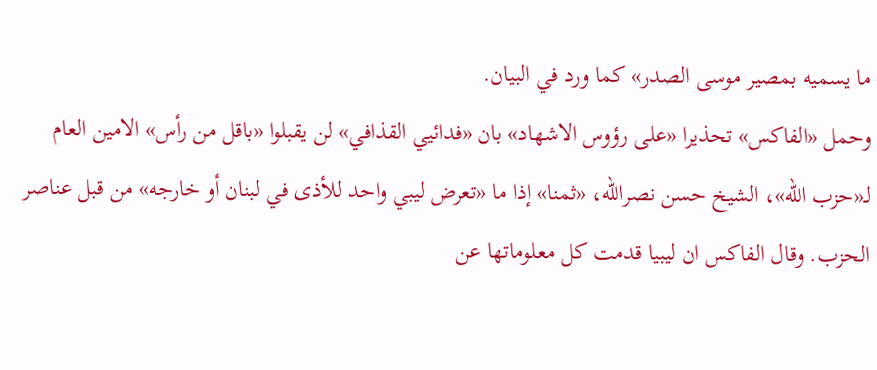ما يسميه بمصير موسى الصدر» كما ورد في البيان.
وحمل «الفاكس» تحذيرا «على رؤوس الاشهاد» بان «فدائيي القذافي» لن يقبلوا «باقل من رأس» الامين العام لـ«حزب الله»، الشيخ حسن نصرالله، «ثمنا» إذا ما «تعرض ليبي واحد للأذى في لبنان أو خارجه» من قبل عناصر الحزب. وقال الفاكس ان ليبيا قدمت كل معلوماتها عن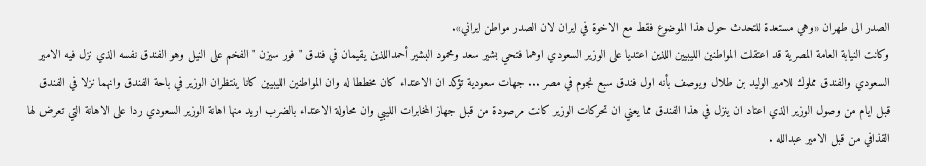الصدر الى طهران «وهي مستعدة للتحدث حول هذا الموضوع فقط مع الاخوة في ايران لان الصدر مواطن ايراني».
وكانت النيابة العامة المصرية قد اعتقلت المواطنين الليبيين اللذين اعتديا على الوزير السعودي اوهما فتحي بشير سعد ومحمود البشير أحمداللذين يقيمان في فندق " فور سيزن " الفخم على النيل وهو الفندق نفسه الذي نزل فيه الامير السعودي والفندق مملوك للامير الوليد بن طلال ويوصف بأنه اول فندق سبع نجوم في مصر ... جهات سعودية تؤكد ان الاعتداء كان مخططا له وان المواطنين الليبيين كانا ينتظران الوزير في باحة الفندق وانهما نزلا في الفندق قبل ايام من وصول الوزير الذي اعتاد ان ينزل في هذا الفندق مما يعني ان تحركات الوزير كانت مرصودة من قبل جهاز المخابرات الليبي وان محاولة الاعتداء بالضرب اريد منها اهانة الوزير السعودي ردا على الاهانة التي تعرض لها القذافي من قبل الامير عبدالله .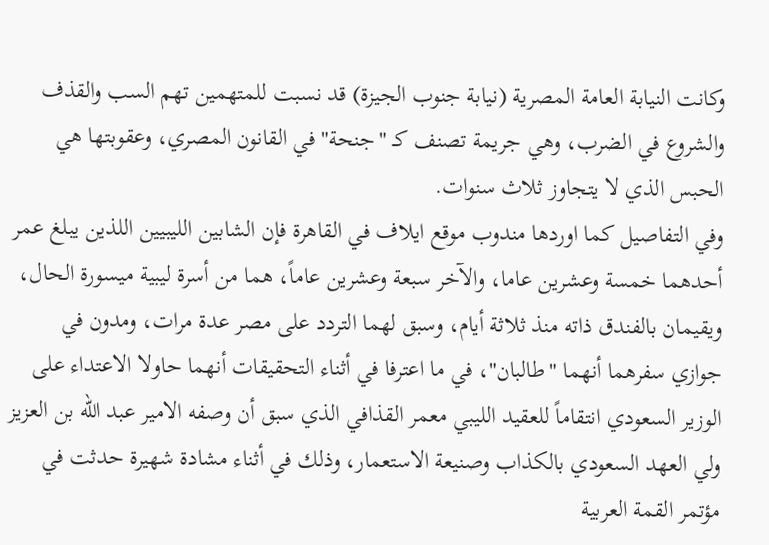وكانت النيابة العامة المصرية (نيابة جنوب الجيزة) قد نسبت للمتهمين تهم السب والقذف والشروع في الضرب، وهي جريمة تصنف كـ "جنحة" في القانون المصري، وعقوبتها هي الحبس الذي لا يتجاوز ثلاث سنوات.
وفي التفاصيل كما اوردها مندوب موقع ايلاف في القاهرة فإن الشابين الليبيين اللذين يبلغ عمر أحدهما خمسة وعشرين عاما، والآخر سبعة وعشرين عاماً، هما من أسرة ليبية ميسورة الحال، ويقيمان بالفندق ذاته منذ ثلاثة أيام، وسبق لهما التردد على مصر عدة مرات، ومدون في جوازي سفرهما أنهما "طالبان"، في ما اعترفا في أثناء التحقيقات أنهما حاولا الاعتداء على الوزير السعودي انتقاماً للعقيد الليبي معمر القذافي الذي سبق أن وصفه الامير عبد الله بن العزيز ولي العهد السعودي بالكذاب وصنيعة الاستعمار، وذلك في أثناء مشادة شهيرة حدثت في مؤتمر القمة العربية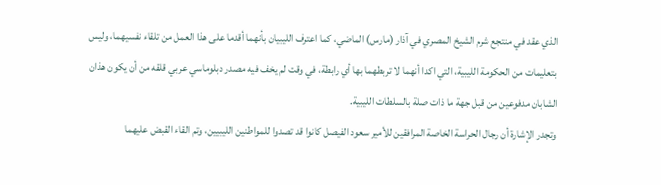الذي عقد في منتجع شرم الشيخ المصري في آذار (مارس) الماضي، كما اعترف الليبيان بأنهما أقدما على هذا العمل من تلقاء نفسيهما، وليس بتعليمات من الحكومة الليبية، التي اكدا أنهما لا تربطهما بها أي رابطة، في وقت لم يخف فيه مصدر دبلوماسي عربي قلقه من أن يكون هذان الشابان مدفوعين من قبل جهة ما ذات صلة بالسلطات الليبية.
وتجدر الإشارة أن رجال الحراسة الخاصة المرافقين للأمير سعود الفيصل كانوا قد تصدوا للمواطنين الليبيين، وتم القاء القبض عليهما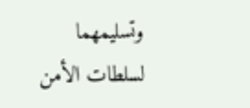وتسليمهما لسلطات الأمن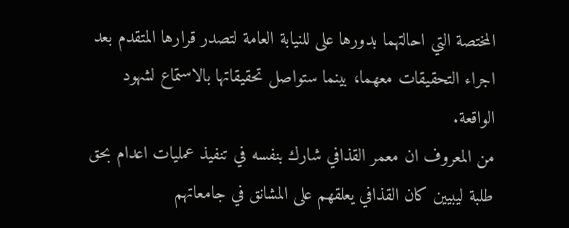المختصة التي احالتهما بدورها على للنيابة العامة لتصدر قرارها المتقدم بعد اجراء التحقيقات معهما، بينما ستواصل تحقيقاتها بالاستماع لشهود الواقعة.
من المعروف ان معمر القذافي شارك بنفسه في تنفيذ عمليات اعدام بحق طلبة ليبيين كان القذافي يعلقهم على المشانق في جامعاتهم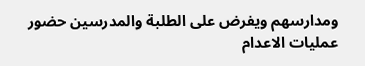ومدارسهم ويفرض على الطلبة والمدرسين حضور عمليات الاعدام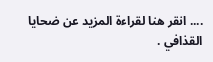.... انقر هنا لقراءة المزيد عن ضحايا القذافي .